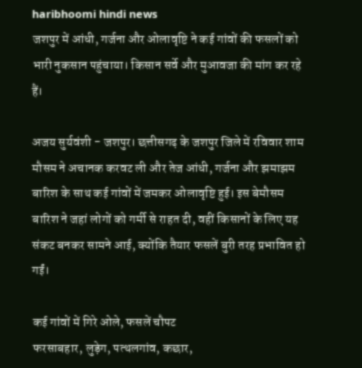haribhoomi hindi news
जशपुर में आंधी, गर्जना और ओलावृष्टि ने कई गांवों की फसलों को भारी नुकसान पहुंचाया। किसान सर्वे और मुआवजा की मांग कर रहे हैं।

अजय सुर्यवंशी - जशपुर। छत्तीसगढ़ के जशपुर जिले में रविवार शाम मौसम ने अचानक करवट ली और तेज आंधी, गर्जना और झमाझम बारिश के साथ कई गांवों में जमकर ओलावृष्टि हुई। इस बेमौसम बारिश ने जहां लोगों को गर्मी से राहत दी, वहीं किसानों के लिए यह संकट बनकर सामने आई, क्योंकि तैयार फसलें बुरी तरह प्रभावित हो गईं।

कई गांवों में गिरे ओले, फसलें चौपट
फरसाबहार, लुड़ेग, पत्थलगांव, कछार,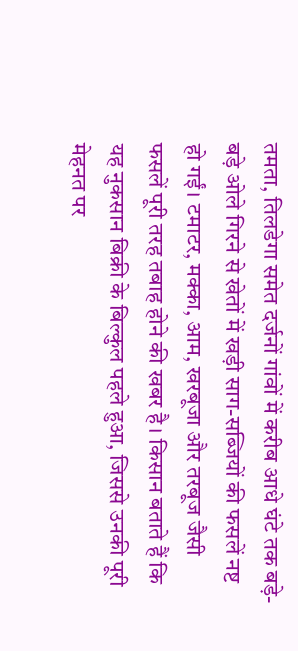तमता, तिलडेगा समेत दर्जनों गांवों में करीब आधे घंटे तक बड़े-बड़े ओले गिरने से खेतों में खड़ी साग-सब्जियों की फसलें नष्ट हो गईं। टमाटर, मक्का, आम, खरबूजा और तरबूज जैसी फसलें पूरी तरह तबाह होने की खबर है। किसान बताते हैं कि यह नुकसान बिक्री के बिल्कुल पहले हुआ, जिससे उनकी पूरी मेहनत पर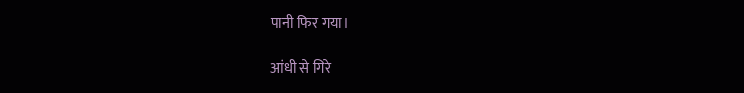पानी फिर गया।

आंधी से गिरे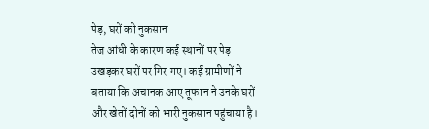पेड़, घरों को नुकसान
तेज आंधी के कारण कई स्थानों पर पेड़ उखड़कर घरों पर गिर गए। कई ग्रामीणों ने बताया कि अचानक आए तूफान ने उनके घरों और खेतों दोनों को भारी नुकसान पहुंचाया है।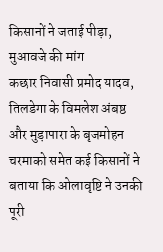किसानों ने जताई पीड़ा, मुआवजे की मांग
कछार निवासी प्रमोद यादव, तिलडेगा के विमलेश अंबष्ठ और मुड़ापारा के बृजमोहन चरमाको समेत कई किसानों ने बताया कि ओलावृष्टि ने उनकी पूरी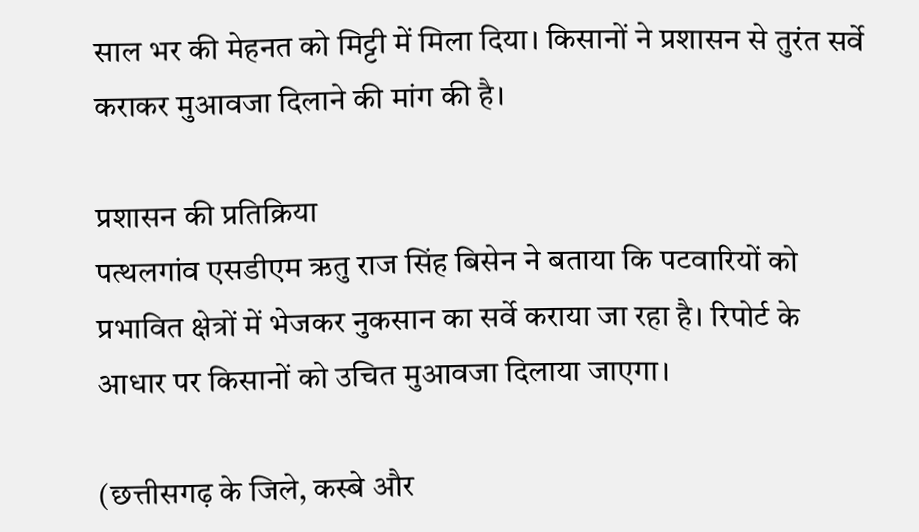साल भर की मेहनत को मिट्टी में मिला दिया। किसानों ने प्रशासन से तुरंत सर्वे कराकर मुआवजा दिलाने की मांग की है।

प्रशासन की प्रतिक्रिया
पत्थलगांव एसडीएम ऋतु राज सिंह बिसेन ने बताया कि पटवारियों को प्रभावित क्षेत्रों में भेजकर नुकसान का सर्वे कराया जा रहा है। रिपोर्ट के आधार पर किसानों को उचित मुआवजा दिलाया जाएगा।

(छत्तीसगढ़ के जिले, कस्बे और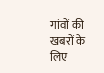गांवों की खबरों के लिए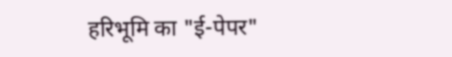हरिभूमि का "ई-पेपर"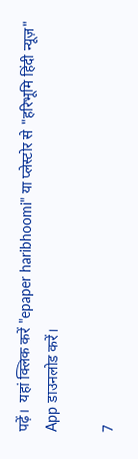पढ़ें।  यहां क्लिक करें "epaper haribhoomi" या प्लेस्टोर से "हरिभूमि हिंदी न्यूज़" App डाउनलोड करें।

7